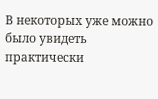В некоторых уже можно было увидеть практически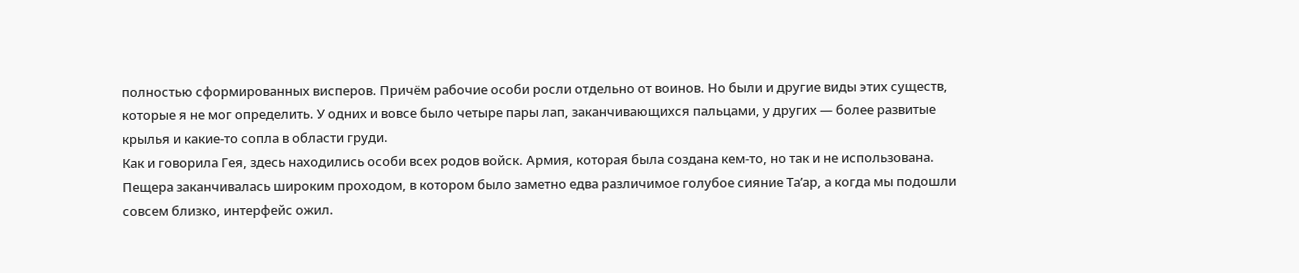полностью сформированных висперов. Причём рабочие особи росли отдельно от воинов. Но были и другие виды этих существ, которые я не мог определить. У одних и вовсе было четыре пары лап, заканчивающихся пальцами, у других — более развитые крылья и какие-то сопла в области груди.
Как и говорила Гея, здесь находились особи всех родов войск. Армия, которая была создана кем-то, но так и не использована.
Пещера заканчивалась широким проходом, в котором было заметно едва различимое голубое сияние Та’ар, а когда мы подошли совсем близко, интерфейс ожил.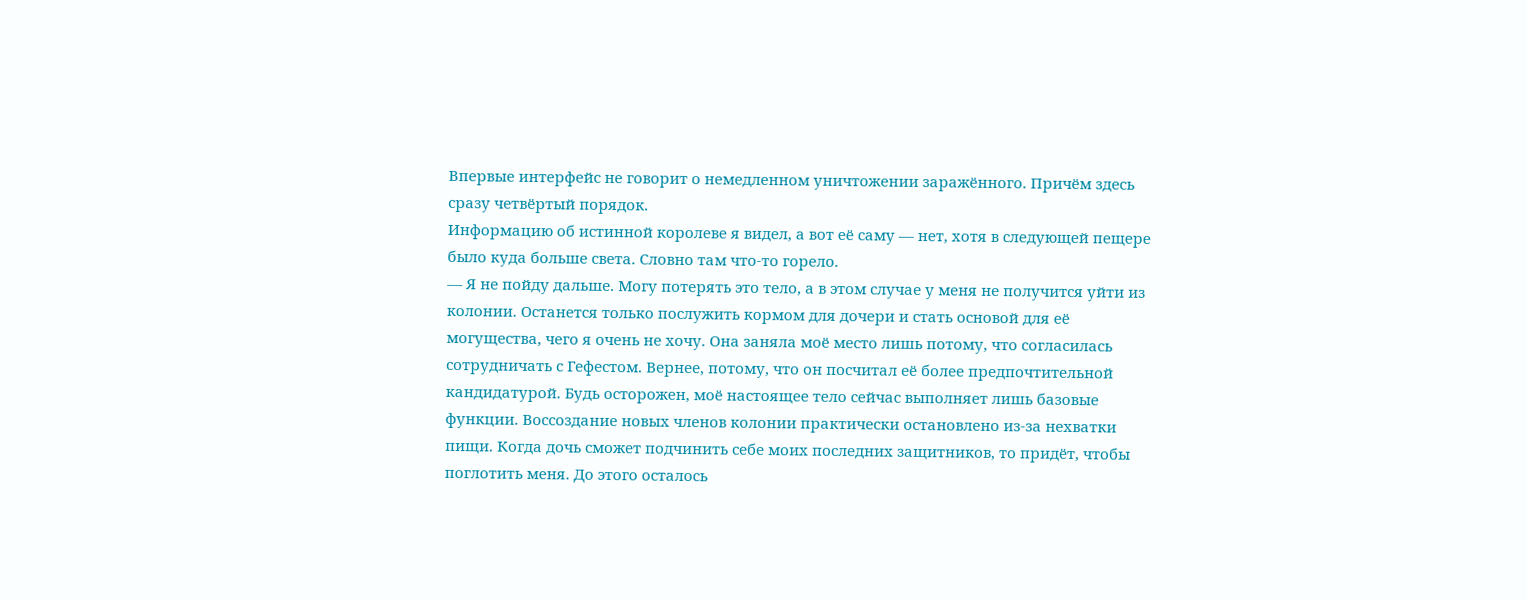Впервые интерфейс не говорит о немедленном уничтожении заражённого. Причём здесь сразу четвёртый порядок.
Информацию об истинной королеве я видел, а вот её саму — нет, хотя в следующей пещере было куда больше света. Словно там что-то горело.
— Я не пойду дальше. Могу потерять это тело, а в этом случае у меня не получится уйти из колонии. Останется только послужить кормом для дочери и стать основой для её могущества, чего я очень не хочу. Она заняла моё место лишь потому, что согласилась сотрудничать с Гефестом. Вернее, потому, что он посчитал её более предпочтительной кандидатурой. Будь осторожен, моё настоящее тело сейчас выполняет лишь базовые функции. Воссоздание новых членов колонии практически остановлено из-за нехватки пищи. Когда дочь сможет подчинить себе моих последних защитников, то придёт, чтобы поглотить меня. До этого осталось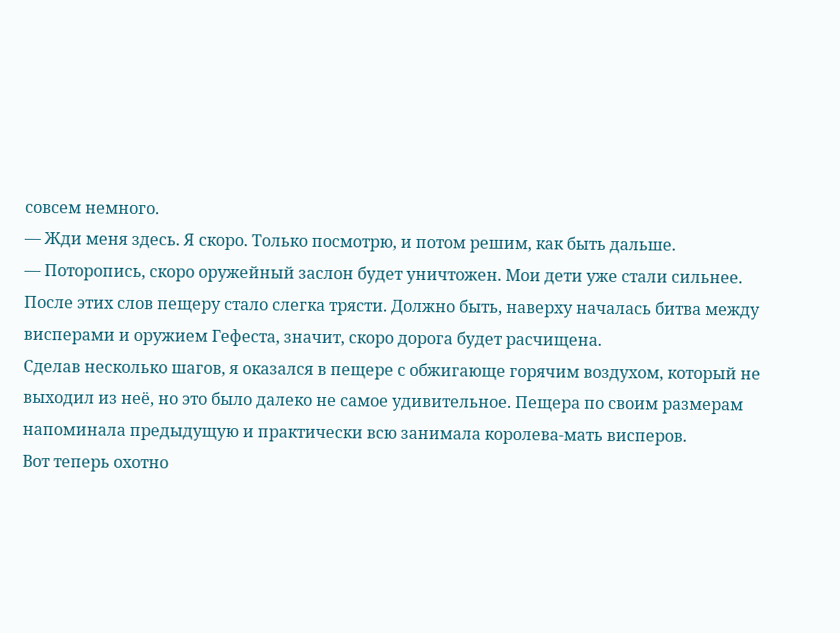совсем немного.
— Жди меня здесь. Я скоро. Только посмотрю, и потом решим, как быть дальше.
— Поторопись, скоро оружейный заслон будет уничтожен. Мои дети уже стали сильнее.
После этих слов пещеру стало слегка трясти. Должно быть, наверху началась битва между висперами и оружием Гефеста, значит, скоро дорога будет расчищена.
Сделав несколько шагов, я оказался в пещере с обжигающе горячим воздухом, который не выходил из неё, но это было далеко не самое удивительное. Пещера по своим размерам напоминала предыдущую и практически всю занимала королева-мать висперов.
Вот теперь охотно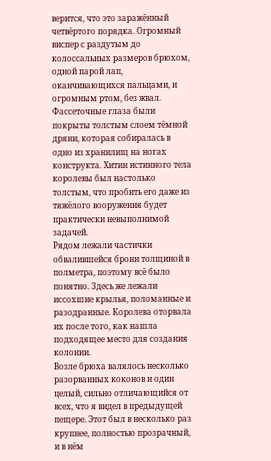верится, что это заражённый четвёртого порядка. Огромный виспер с раздутым до колоссальных размеров брюхом, одной парой лап, оканчивающихся пальцами, и огромным ртом, без жвал. Фассеточные глаза были покрыты толстым слоем тёмной дряни, которая собиралась в одно из хранилищ на ногах конструкта. Хитин истинного тела королевы был настолько толстым, что пробить его даже из тяжёлого вооружения будет практически невыполнимой задачей.
Рядом лежали частички обвалившейся брони толщиной в полметра, поэтому всё было понятно. Здесь же лежали иссохшие крылья, поломанные и разодранные. Королева оторвала их после того, как нашла подходящее место для создания колонии.
Возле брюха валялось несколько разорванных коконов и один целый, сильно отличающийся от всех, что я видел в предыдущей пещере. Этот был в несколько раз крупнее, полностью прозрачный, и в нём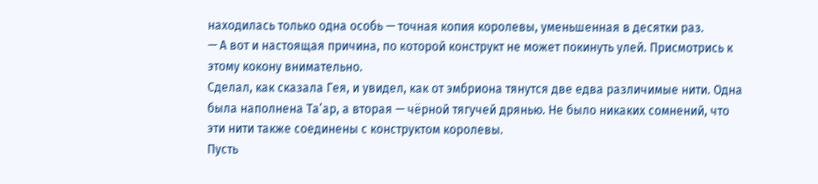находилась только одна особь — точная копия королевы, уменьшенная в десятки раз.
— А вот и настоящая причина, по которой конструкт не может покинуть улей. Присмотрись к этому кокону внимательно.
Сделал, как сказала Гея, и увидел, как от эмбриона тянутся две едва различимые нити. Одна была наполнена Та’ар, а вторая — чёрной тягучей дрянью. Не было никаких сомнений, что эти нити также соединены с конструктом королевы.
Пусть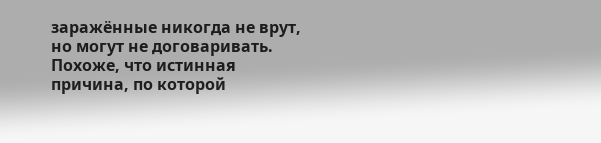заражённые никогда не врут, но могут не договаривать. Похоже, что истинная причина, по которой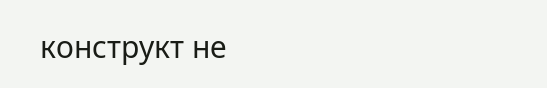конструкт не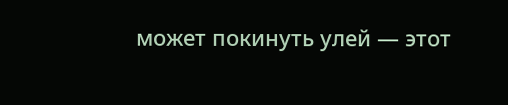может покинуть улей — этот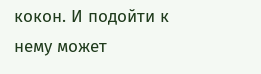кокон. И подойти к нему может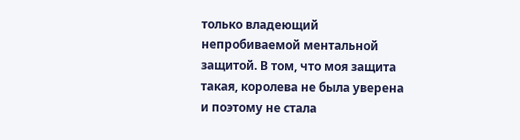только владеющий непробиваемой ментальной защитой. В том, что моя защита такая, королева не была уверена и поэтому не стала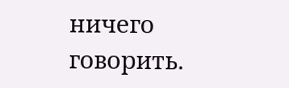ничего говорить.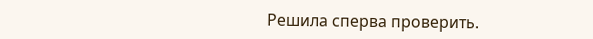Решила сперва проверить.